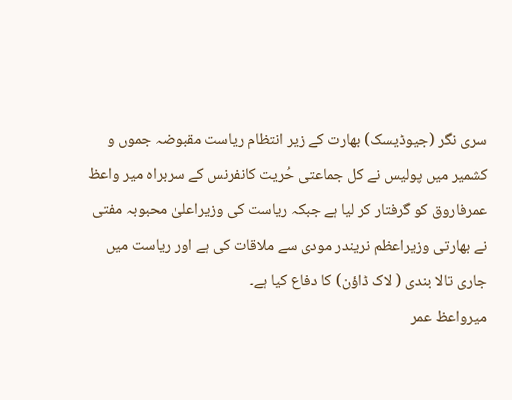سری نگر (جیوڈیسک) بھارت کے زیر انتظام ریاست مقبوضہ جموں و کشمیر میں پولیس نے کل جماعتی حُریت کانفرنس کے سربراہ میر واعظ عمرفاروق کو گرفتار کر لیا ہے جبکہ ریاست کی وزیراعلیٰ محبوبہ مفتی نے بھارتی وزیراعظم نریندر مودی سے ملاقات کی ہے اور ریاست میں جاری تالا بندی ( لاک ڈاؤن) کا دفاع کیا ہے۔
میرواعظ عمر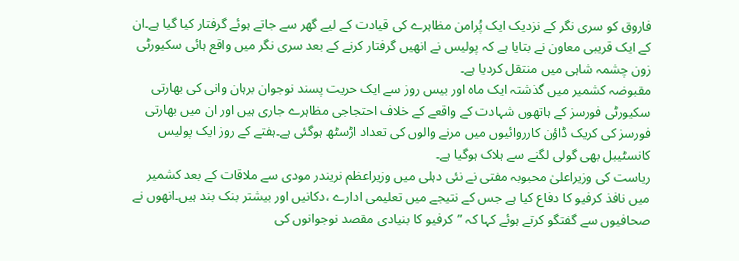فاروق کو سری نگر کے نزدیک ایک پُرامن مظاہرے کی قیادت کے لیے گھر سے جاتے ہوئے گرفتار کیا گیا ہے۔ان کے ایک قریبی معاون نے بتایا ہے کہ پولیس نے انھیں گرفتار کرنے کے بعد سری نگر میں واقع ہائی سکیورٹی زون چشمہ شاہی میں منتقل کردیا ہے۔
مقبوضہ کشمیر میں گذشتہ ایک ماہ اور بیس روز سے ایک حریت پسند نوجوان برہان وانی کی بھارتی سکیورٹی فورسز کے ہاتھوں شہادت کے واقعے کے خلاف احتجاجی مظاہرے جاری ہیں اور ان میں بھارتی فورسز کی کریک ڈاؤن کارروائیوں میں مرنے والوں کی تعداد اڑسٹھ ہوگئی ہے۔ہفتے کے روز ایک پولیس کانسٹیبل بھی گولی لگنے سے ہلاک ہوگیا ہے۔
ریاست کی وزیراعلیٰ محبوبہ مفتی نے نئی دہلی میں وزیراعظم نریندر مودی سے ملاقات کے بعد کشمیر میں نافذ کرفیو کا دفاع کیا ہے جس کے نتیجے میں تعلیمی ادارے ،دکانیں اور بیشتر بنک بند ہیں۔انھوں نے صحافیوں سے گفتگو کرتے ہوئے کہا کہ ”کرفیو کا بنیادی مقصد نوجوانوں کی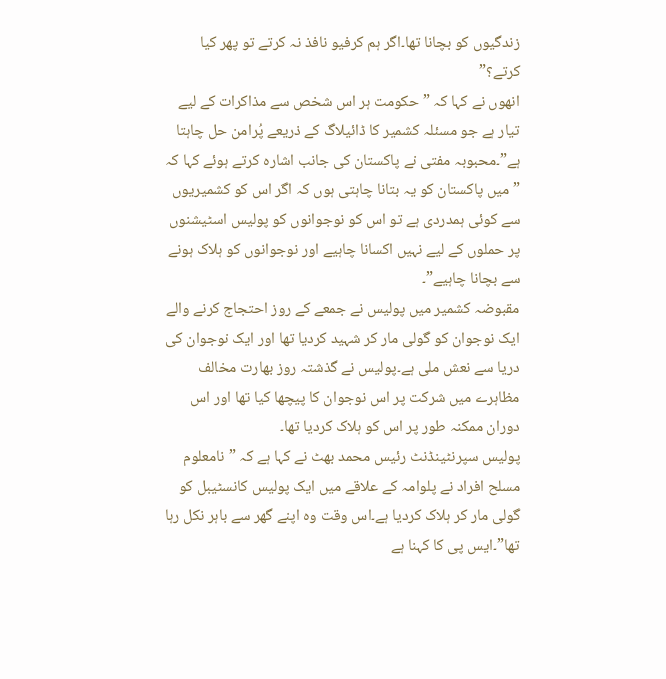زندگیوں کو بچانا تھا۔اگر ہم کرفیو نافذ نہ کرتے تو پھر کیا کرتے؟”
انھوں نے کہا کہ ”حکومت ہر اس شخص سے مذاکرات کے لیے تیار ہے جو مسئلہ کشمیر کا ڈائیلاگ کے ذریعے پُرامن حل چاہتا ہے”۔محبوبہ مفتی نے پاکستان کی جانب اشارہ کرتے ہوئے کہا کہ ”میں پاکستان کو یہ بتانا چاہتی ہوں کہ اگر اس کو کشمیریوں سے کوئی ہمدردی ہے تو اس کو نوجوانوں کو پولیس اسٹیشنوں پر حملوں کے لیے نہیں اکسانا چاہیے اور نوجوانوں کو ہلاک ہونے سے بچانا چاہیے”۔
مقبوضہ کشمیر میں پولیس نے جمعے کے روز احتجاج کرنے والے ایک نوجوان کو گولی مار کر شہید کردیا تھا اور ایک نوجوان کی دریا سے نعش ملی ہے۔پولیس نے گذشتہ روز بھارت مخالف مظاہرے میں شرکت پر اس نوجوان کا پیچھا کیا تھا اور اس دوران ممکنہ طور پر اس کو ہلاک کردیا تھا۔
پولیس سپرنٹینڈنٹ رئیس محمد بھٹ نے کہا ہے کہ ”نامعلوم مسلح افراد نے پلوامہ کے علاقے میں ایک پولیس کانسٹیبل کو گولی مار کر ہلاک کردیا ہے۔اس وقت وہ اپنے گھر سے باہر نکل رہا تھا”۔ایس پی کا کہنا ہے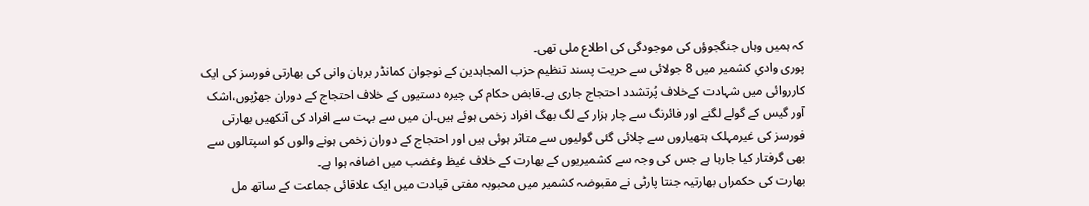کہ ہمیں وہاں جنگجوؤں کی موجودگی کی اطلاع ملی تھی۔
پوری وادیِ کشمیر میں 8 جولائی سے حریت پسند تنظیم حزب المجاہدین کے نوجوان کمانڈر برہان وانی کی بھارتی فورسز کی ایک کارروائی میں شہادت کےخلاف پُرتشدد احتجاج جاری ہے۔قابض حکام کی چیرہ دستیوں کے خلاف احتجاج کے دوران جھڑپوں،اشک آور گیس کے گولے لگنے اور فائرنگ سے چار ہزار کے لگ بھگ افراد زخمی ہوئے ہیں۔ان میں سے بہت سے افراد کی آنکھیں بھارتی فورسز کی غیرمہلک ہتھیاروں سے چلائی گئی گولیوں سے متاثر ہوئی ہیں اور احتجاج کے دوران زخمی ہونے والوں کو اسپتالوں سے بھی گرفتار کیا جارہا ہے جس کی وجہ سے کشمیریوں کے بھارت کے خلاف غیظ وغضب میں اضافہ ہوا ہے۔
بھارت کی حکمراں بھارتیہ جنتا پارٹی نے مقبوضہ کشمیر میں محبوبہ مفتی قیادت میں ایک علاقائی جماعت کے ساتھ مل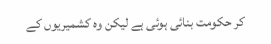کر حکومت بنائی ہوئی ہے لیکن وہ کشمیریوں کے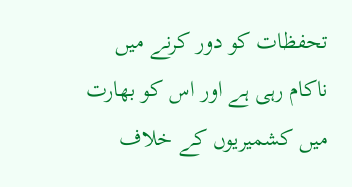تحفظات کو دور کرنے میں ناکام رہی ہے اور اس کو بھارت میں کشمیریوں کے خلاف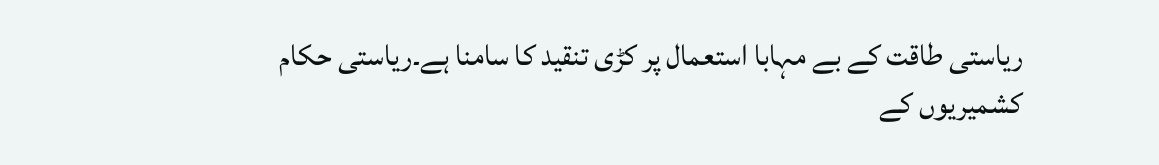ریاستی طاقت کے بے مہابا استعمال پر کڑی تنقید کا سامنا ہے۔ریاستی حکام کشمیریوں کے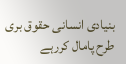بنیادی انسانی حقوق بری طرح پامال کررہے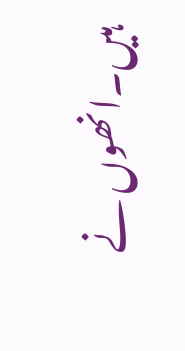ہیں۔انھوں نے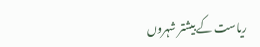ریاست کے بیشتر شہروں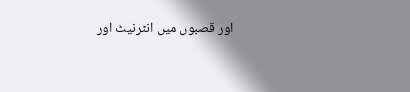اور قصبوں میں انٹرنیٹ اور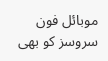موبائل فون سروسز کو بھی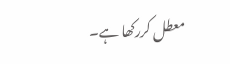معطل کررکھا ہے۔